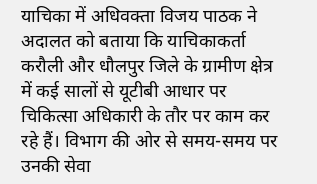याचिका में अधिवक्ता विजय पाठक ने अदालत को बताया कि याचिकाकर्ता करौली और धौलपुर जिले के ग्रामीण क्षेत्र में कई सालों से यूटीबी आधार पर चिकित्सा अधिकारी के तौर पर काम कर रहे हैं। विभाग की ओर से समय-समय पर उनकी सेवा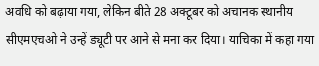अवधि को बढ़ाया गया, लेकिन बीते 28 अक्टूबर को अचानक स्थानीय सीएमएचओ ने उन्हें ड्यूटी पर आने से मना कर दिया। याचिका में कहा गया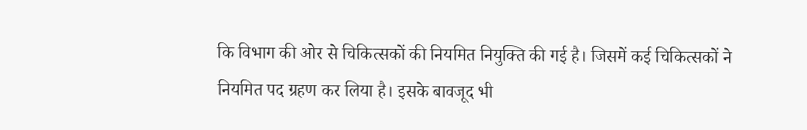कि विभाग की ओर से चिकित्सकों की नियमित नियुक्ति की गई है। जिसमें कई चिकित्सकों ने नियमित पद ग्रहण कर लिया है। इसके बावजूद भी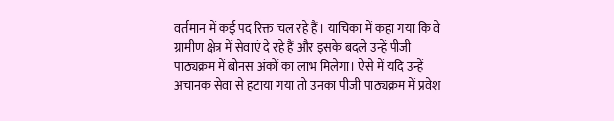वर्तमान में कई पद रिक्त चल रहे हैं। याचिका में कहा गया कि वे ग्रामीण क्षेत्र में सेवाएं दे रहे हैं और इसके बदले उन्हें पीजी पाठ्यक्रम में बोनस अंकों का लाभ मिलेगा। ऐसे में यदि उन्हें अचानक सेवा से हटाया गया तो उनका पीजी पाठ्यक्रम में प्रवेश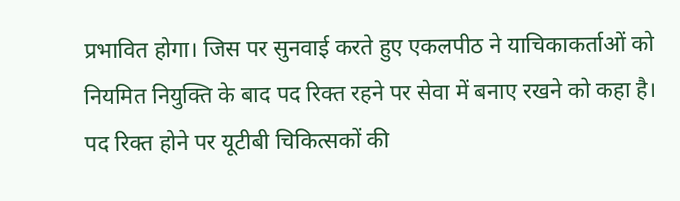प्रभावित होगा। जिस पर सुनवाई करते हुए एकलपीठ ने याचिकाकर्ताओं को नियमित नियुक्ति के बाद पद रिक्त रहने पर सेवा में बनाए रखने को कहा है।
पद रिक्त होने पर यूटीबी चिकित्सकों की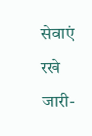सेवाएं रखे जारी-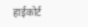हाईकोर्ट